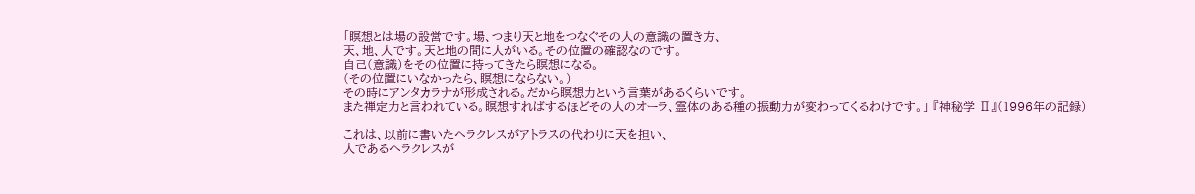「瞑想とは場の設営です。場、つまり天と地をつなぐその人の意識の置き方、
天、地、人です。天と地の間に人がいる。その位置の確認なのです。
自己(意識)をその位置に持ってきたら瞑想になる。
(その位置にいなかったら、瞑想にならない。)
その時にアンタカラナが形成される。だから瞑想力という言葉があるくらいです。
また禅定力と言われている。瞑想すればするほどその人のオーラ、霊体のある種の振動力が変わってくるわけです。」 『神秘学 Ⅱ』(1996年の記録)

これは、以前に書いたヘラクレスがアトラスの代わりに天を担い、
人であるヘラクレスが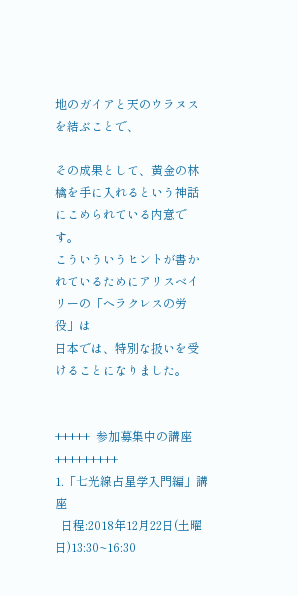地のガイアと天のウラヌスを結ぶことで、

その成果として、黄金の林檎を手に入れるという神話にこめられている内意です。
こういういうヒントが書かれているためにアリスベイリーの「ヘラクレスの労役」は
日本では、特別な扱いを受けることになりました。


+++++  参加募集中の講座  +++++++++
1.「七光線占星学入門編」講座
  日程:2018年12月22日(土曜日)13:30~16:30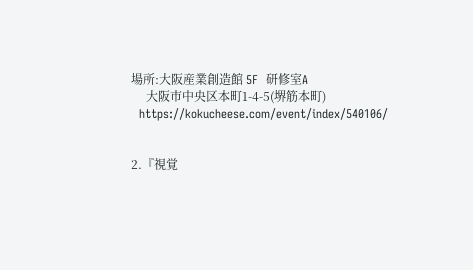場所:大阪産業創造館 5F  研修室A
     大阪市中央区本町1-4-5(堺筋本町)
  https://kokucheese.com/event/index/540106/


2.『視覚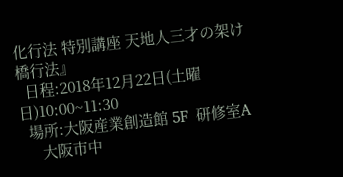化行法 特別講座 天地人三才の架け橋行法』
  日程:2018年12月22日(土曜日)10:00~11:30
  場所:大阪産業創造館 5F  研修室A
     大阪市中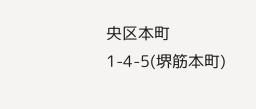央区本町1-4-5(堺筋本町)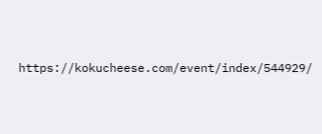https://kokucheese.com/event/index/544929/